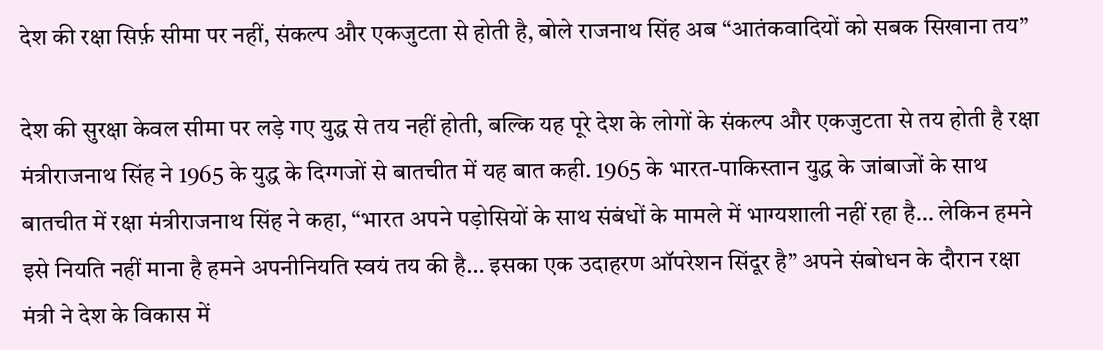देश की रक्षा सिर्फ़ सीमा पर नहीं, संकल्प और एकजुटता से होती है, बोले राजनाथ सिंह अब “आतंकवादियों को सबक सिखाना तय”

देश की सुरक्षा केवल सीमा पर लड़े गए युद्ध से तय नहीं होती, बल्कि यह पूरे देश के लोगों के संकल्प और एकजुटता से तय होती है रक्षा मंत्रीराजनाथ सिंह ने 1965 के युद्ध के दिग्गजों से बातचीत में यह बात कही. 1965 के भारत-पाकिस्तान युद्ध के जांबाजों के साथ बातचीत में रक्षा मंत्रीराजनाथ सिंह ने कहा, “भारत अपने पड़ोसियों के साथ संबंधों के मामले में भाग्यशाली नहीं रहा है… लेकिन हमने इसे नियति नहीं माना है हमने अपनीनियति स्वयं तय की है… इसका एक उदाहरण ऑपरेशन सिंदूर है” अपने संबोधन के दौरान रक्षा मंत्री ने देश के विकास में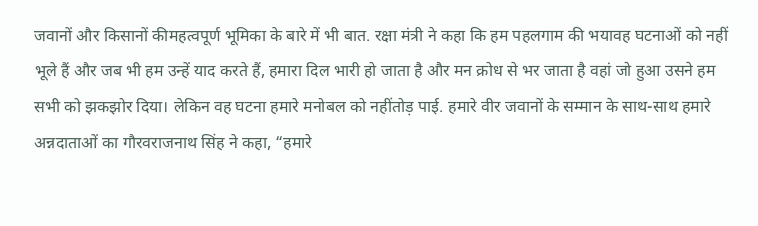जवानों और किसानों कीमहत्वपूर्ण भूमिका के बारे में भी बात. रक्षा मंत्री ने कहा कि हम पहलगाम की भयावह घटनाओं को नहीं भूले हैं और जब भी हम उन्हें याद करते हैं, हमारा दिल भारी हो जाता है और मन क्रोध से भर जाता है वहां जो हुआ उसने हम सभी को झकझोर दिया। लेकिन वह घटना हमारे मनोबल को नहींतोड़ पाई. हमारे वीर जवानों के सम्मान के साथ-साथ हमारे अन्नदाताओं का गौरवराजनाथ सिंह ने कहा, “हमारे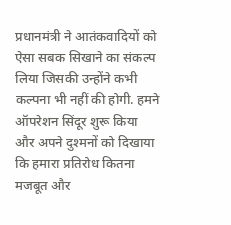प्रधानमंत्री ने आतंकवादियों को ऐसा सबक सिखाने का संकल्प लिया जिसकी उन्होंने कभी कल्पना भी नहीं की होगी. हमने ऑपरेशन सिंदूर शुरू किया और अपने दुश्मनों को दिखाया कि हमारा प्रतिरोध कितना मजबूत और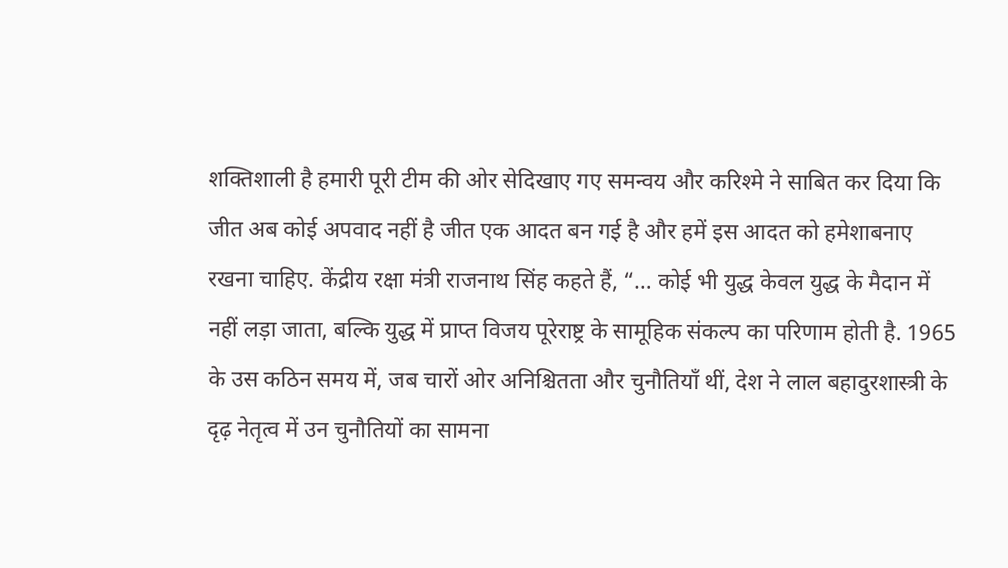शक्तिशाली है हमारी पूरी टीम की ओर सेदिखाए गए समन्वय और करिश्मे ने साबित कर दिया कि जीत अब कोई अपवाद नहीं है जीत एक आदत बन गई है और हमें इस आदत को हमेशाबनाए रखना चाहिए. केंद्रीय रक्षा मंत्री राजनाथ सिंह कहते हैं, “… कोई भी युद्ध केवल युद्ध के मैदान में नहीं लड़ा जाता, बल्कि युद्ध में प्राप्त विजय पूरेराष्ट्र के सामूहिक संकल्प का परिणाम होती है. 1965 के उस कठिन समय में, जब चारों ओर अनिश्चितता और चुनौतियाँ थीं, देश ने लाल बहादुरशास्त्री के दृढ़ नेतृत्व में उन चुनौतियों का सामना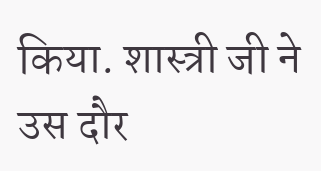किया. शास्त्री जी ने उस दौर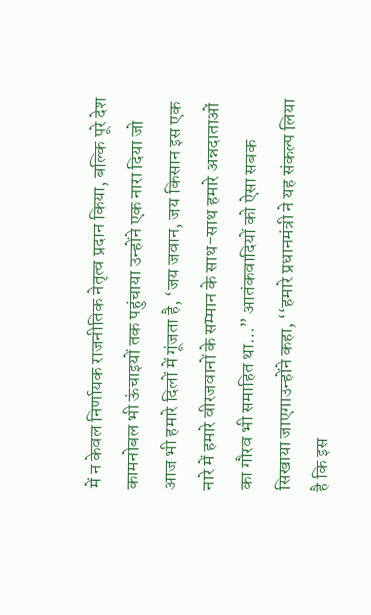में न केवल निर्णायक राजनीतिक नेतृत्व प्रदान किया, बल्कि पूरे देश कामनोबल भी ऊंचाइयों तक पहुंचाया उन्होंने एक नारा दिया जो आज भी हमारे दिलों में गूंजता है, ‘जय जवान, जय किसान इस एक नारे में हमारे वीरजवानों के सम्मान के साथ-साथ हमारे अन्नदाताओं का गौरव भी समाहित था…” आतंकवादियों को ऐसा सबक सिखाया जाएगाउन्होंने कहा, ‘‘हमारे प्रधानमंत्री ने यह संकल्प लिया है कि इस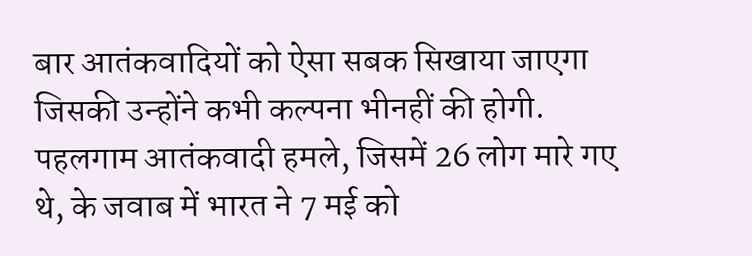बार आतंकवादियों को ऐसा सबक सिखाया जाएगा जिसकी उन्होंने कभी कल्पना भीनहीं की होगी. पहलगाम आतंकवादी हमले, जिसमें 26 लोग मारे गए थे, के जवाब में भारत ने 7 मई को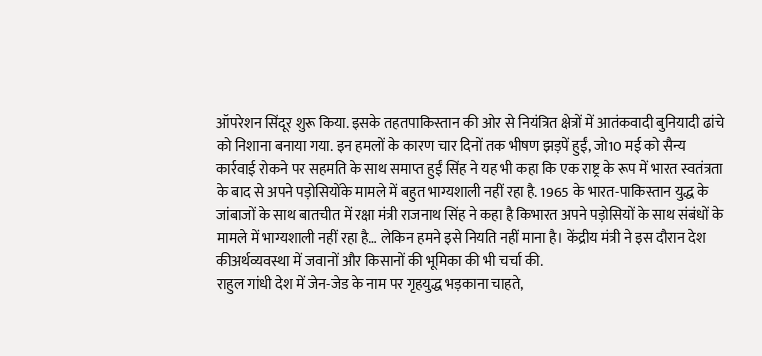ऑपरेशन सिंदूर शुरू किया. इसके तहतपाकिस्तान की ओर से नियंत्रित क्षेत्रों में आतंकवादी बुनियादी ढांचे को निशाना बनाया गया. इन हमलों के कारण चार दिनों तक भीषण झड़पें हुईं, जो10 मई को सैन्य कार्रवाई रोकने पर सहमति के साथ समाप्त हुईं सिंह ने यह भी कहा कि एक राष्ट्र के रूप में भारत स्वतंत्रता के बाद से अपने पड़ोसियोंके मामले में बहुत भाग्यशाली नहीं रहा है. 1965 के भारत-पाकिस्तान युद्ध के जांबाजों के साथ बातचीत में रक्षा मंत्री राजनाथ सिंह ने कहा है किभारत अपने पड़ोसियों के साथ संबंधों के मामले में भाग्यशाली नहीं रहा है… लेकिन हमने इसे नियति नहीं माना है। केंद्रीय मंत्री ने इस दौरान देश कीअर्थव्यवस्था में जवानों और किसानों की भूमिका की भी चर्चा की.
राहुल गांधी देश में जेन-जेड के नाम पर गृहयुद्ध भड़काना चाहते,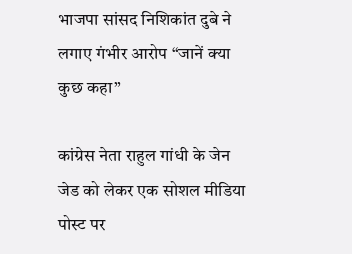भाजपा सांसद निशिकांत दुबे ने लगाए गंभीर आरोप “जानें क्या कुछ कहा”

कांग्रेस नेता राहुल गांधी के जेन जेड को लेकर एक सोशल मीडिया पोस्ट पर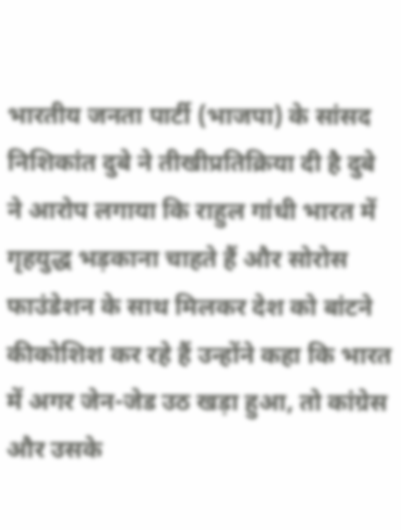भारतीय जनता पार्टी (भाजपा) के सांसद निशिकांत दुबे ने तीखीप्रतिक्रिया दी है दुबे ने आरोप लगाया कि राहुल गांधी भारत में गृहयुद्ध भड़काना चाहते हैं और सोरोस फाउंडेशन के साथ मिलकर देश को बांटने कीकोशिश कर रहे हैं उन्होंने कहा कि भारत में अगर जेन-जेड उठ खड़ा हुआ, तो कांग्रेस और उसके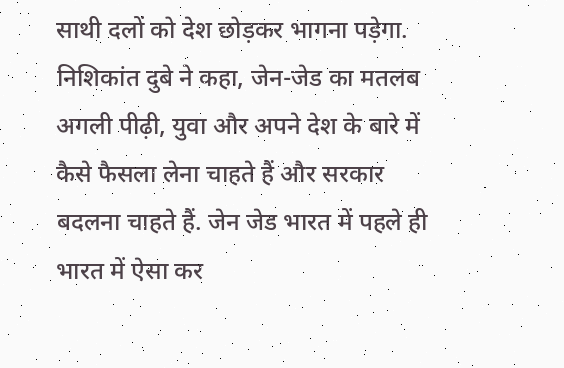साथी दलों को देश छोड़कर भागना पड़ेगा. निशिकांत दुबे ने कहा, जेन-जेड का मतलब अगली पीढ़ी, युवा और अपने देश के बारे में कैसे फैसला लेना चाहते हैं और सरकार बदलना चाहते हैं. जेन जेड भारत में पहले ही भारत में ऐसा कर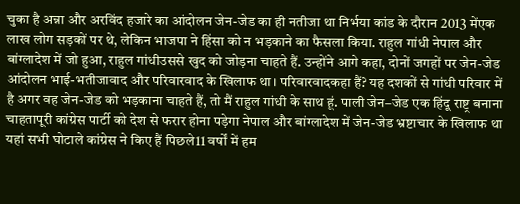चुका है अन्ना और अरविंद हजारे का आंदोलन जेन-जेड का ही नतीजा था निर्भया कांड के दौरान 2013 मेंएक लाख लोग सड़कों पर थे, लेकिन भाजपा ने हिंसा को न भड़काने का फैसला किया. राहुल गांधी नेपाल और बांग्लादेश में जो हुआ, राहुल गांधीउससे खुद को जोड़ना चाहते हैं. उन्होंने आगे कहा, दोनों जगहों पर जेन-जेड आंदोलन भाई-भतीजावाद और परिवारवाद के खिलाफ था। परिवारवादकहा हैं? यह दशकों से गांधी परिवार में है अगर वह जेन-जेड को भड़काना चाहते हैं, तो मैं राहुल गांधी के साथ हूं. पाली जेन–जेड एक हिंदू राष्ट्र बनाना चाहतापूरी कांग्रेस पार्टी को देश से फरार होना पड़ेगा नेपाल और बांग्लादेश में जेन-जेड भ्रष्टाचार के खिलाफ था यहां सभी घोटाले कांग्रेस ने किए हैं पिछले11 वर्षों में हम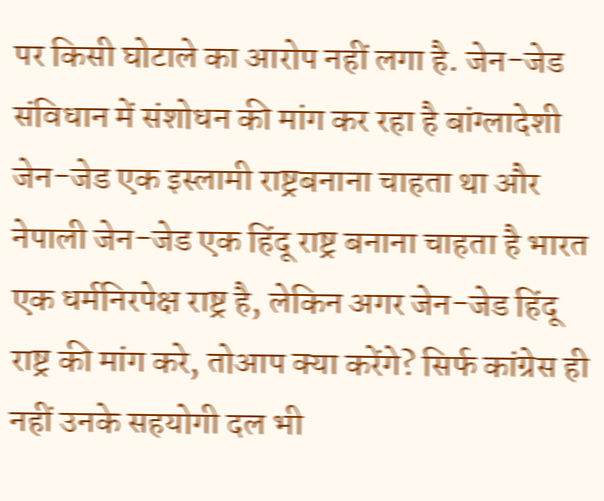पर किसी घोटाले का आरोप नहीं लगा है. जेन-जेड संविधान में संशोधन की मांग कर रहा है बांग्लादेशी जेन-जेड एक इस्लामी राष्ट्रबनाना चाहता था और नेपाली जेन-जेड एक हिंदू राष्ट्र बनाना चाहता है भारत एक धर्मनिरपेक्ष राष्ट्र है, लेकिन अगर जेन-जेड हिंदू राष्ट्र की मांग करे, तोआप क्या करेंगे? सिर्फ कांग्रेस ही नहीं उनके सहयोगी दल भी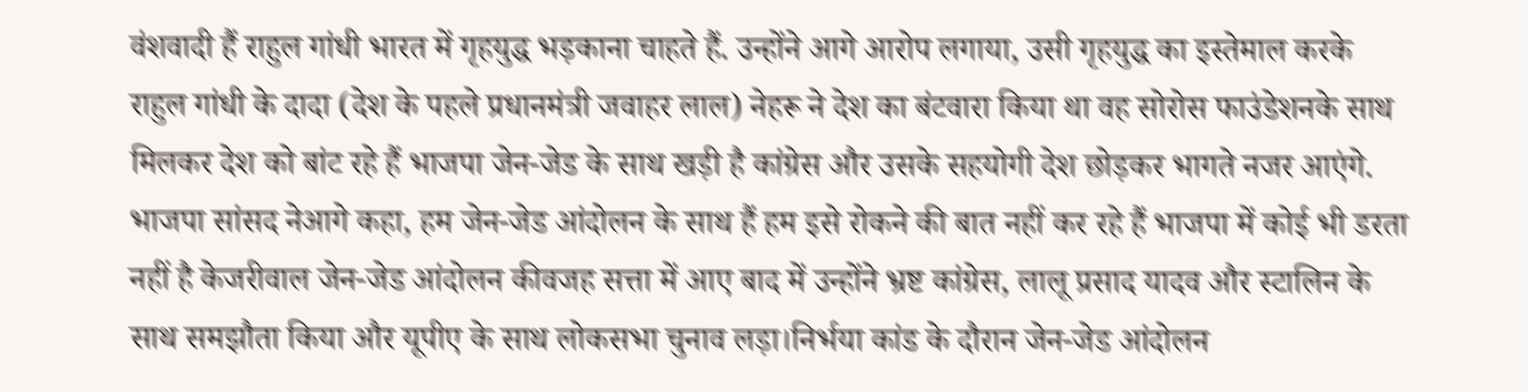वंशवादी हैं राहुल गांधी भारत में गृहयुद्ध भड़काना चाहते हैं. उन्होंने आगे आरोप लगाया, उसी गृहयुद्ध का इस्तेमाल करके राहुल गांधी के दादा (देश के पहले प्रधानमंत्री जवाहर लाल) नेहरू ने देश का बंटवारा किया था वह सोरोस फाउंडेशनके साथ मिलकर देश को बांट रहे हैं भाजपा जेन-जेड के साथ खड़ी है कांग्रेस और उसके सहयोगी देश छोड़कर भागते नजर आएंगे. भाजपा सांसद नेआगे कहा, हम जेन-जेड आंदोलन के साथ हैं हम इसे रोकने की बात नहीं कर रहे हैं भाजपा में कोई भी डरता नहीं है केजरीवाल जेन-जेड आंदोलन कीवजह सत्ता में आए बाद में उन्होंने भ्रष्ट कांग्रेस, लालू प्रसाद यादव और स्टालिन के साथ समझौता किया और यूपीए के साथ लोकसभा चुनाव लड़ा।निर्भया कांड के दौरान जेन-जेड आंदोलन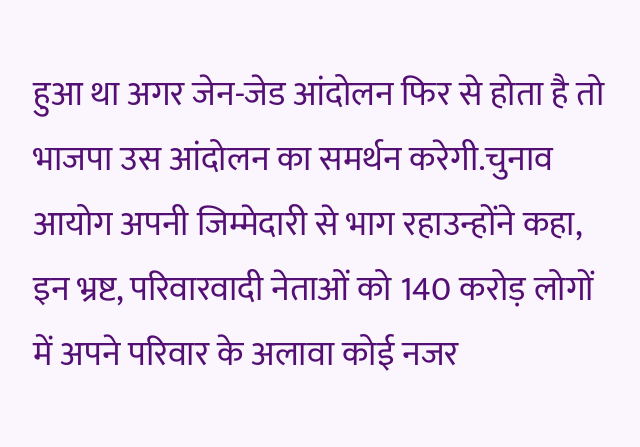हुआ था अगर जेन-जेड आंदोलन फिर से होता है तो भाजपा उस आंदोलन का समर्थन करेगी.चुनाव आयोग अपनी जिम्मेदारी से भाग रहाउन्होंने कहा, इन भ्रष्ट, परिवारवादी नेताओं को 140 करोड़ लोगों में अपने परिवार के अलावा कोई नजर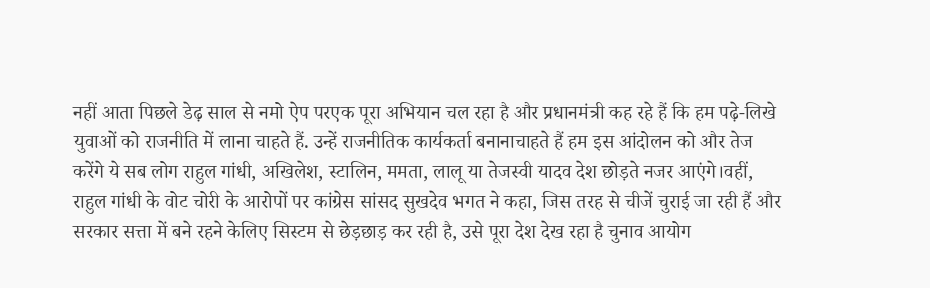नहीं आता पिछले डेढ़ साल से नमो ऐप परएक पूरा अभियान चल रहा है और प्रधानमंत्री कह रहे हैं कि हम पढ़े-लिखे युवाओं को राजनीति में लाना चाहते हैं. उन्हें राजनीतिक कार्यकर्ता बनानाचाहते हैं हम इस आंदोलन को और तेज करेंगे ये सब लोग राहुल गांधी, अखिलेश, स्टालिन, ममता, लालू या तेजस्वी यादव देश छोड़ते नजर आएंगे।वहीं, राहुल गांधी के वोट चोरी के आरोपों पर कांग्रेस सांसद सुखदेव भगत ने कहा, जिस तरह से चीजें चुराई जा रही हैं और सरकार सत्ता में बने रहने केलिए सिस्टम से छेड़छाड़ कर रही है, उसे पूरा देश देख रहा है चुनाव आयोग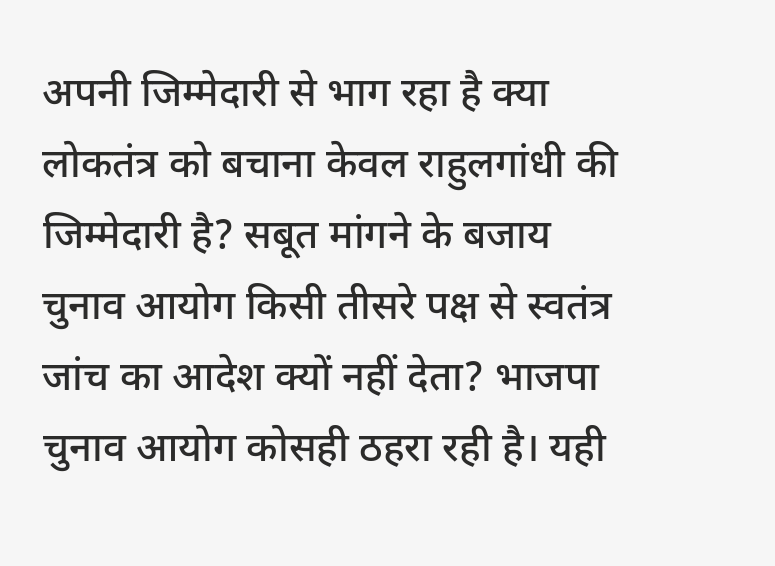अपनी जिम्मेदारी से भाग रहा है क्या लोकतंत्र को बचाना केवल राहुलगांधी की जिम्मेदारी है? सबूत मांगने के बजाय चुनाव आयोग किसी तीसरे पक्ष से स्वतंत्र जांच का आदेश क्यों नहीं देता? भाजपा चुनाव आयोग कोसही ठहरा रही है। यही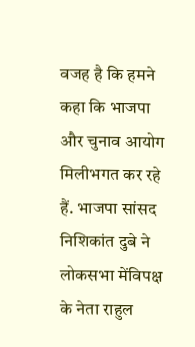वजह है कि हमने कहा कि भाजपा और चुनाव आयोग मिलीभगत कर रहे हैं. भाजपा सांसद निशिकांत दुबे ने लोकसभा मेंविपक्ष के नेता राहुल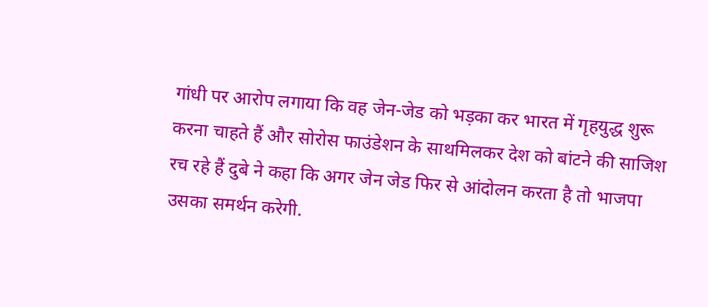गांधी पर आरोप लगाया कि वह जेन-जेड को भड़का कर भारत में गृहयुद्ध शुरू करना चाहते हैं और सोरोस फाउंडेशन के साथमिलकर देश को बांटने की साजिश रच रहे हैं दुबे ने कहा कि अगर जेन जेड फिर से आंदोलन करता है तो भाजपा उसका समर्थन करेगी.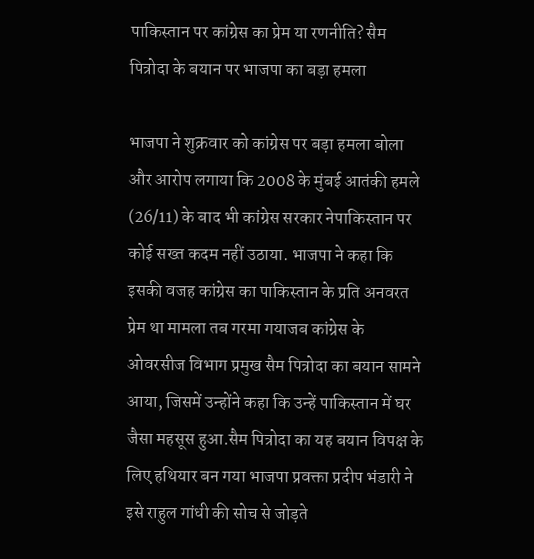पाकिस्तान पर कांग्रेस का प्रेम या रणनीति? सैम पित्रोदा के बयान पर भाजपा का बड़ा हमला

भाजपा ने शुक्रवार को कांग्रेस पर बड़ा हमला बोला और आरोप लगाया कि 2008 के मुंबई आतंकी हमले (26/11) के बाद भी कांग्रेस सरकार नेपाकिस्तान पर कोई सख्त कदम नहीं उठाया. भाजपा ने कहा कि इसकी वजह कांग्रेस का पाकिस्तान के प्रति अनवरत प्रेम था मामला तब गरमा गयाजब कांग्रेस के ओवरसीज विभाग प्रमुख सैम पित्रोदा का बयान सामने आया, जिसमें उन्होंने कहा कि उन्हें पाकिस्तान में घर जैसा महसूस हुआ.सैम पित्रोदा का यह बयान विपक्ष के लिए हथियार बन गया भाजपा प्रवक्ता प्रदीप भंडारी ने इसे राहुल गांधी की सोच से जोड़ते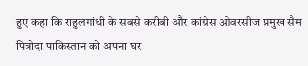हुए कहा कि राहुलगांधी के सबसे करीबी और कांग्रेस ओवरसीज प्रमुख सैम पित्रोदा पाकिस्तान को अपना घर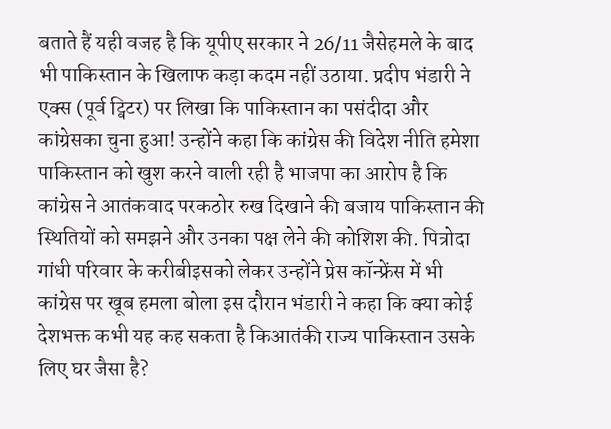बताते हैं यही वजह है कि यूपीए सरकार ने 26/11 जैसेहमले के बाद भी पाकिस्तान के खिलाफ कड़ा कदम नहीं उठाया. प्रदीप भंडारी ने एक्स (पूर्व ट्विटर) पर लिखा कि पाकिस्तान का पसंदीदा और कांग्रेसका चुना हुआ! उन्होंने कहा कि कांग्रेस की विदेश नीति हमेशा पाकिस्तान को खुश करने वाली रही है भाजपा का आरोप है कि कांग्रेस ने आतंकवाद परकठोर रुख दिखाने की बजाय पाकिस्तान की स्थितियों को समझने और उनका पक्ष लेने की कोशिश की. पित्रोदा गांधी परिवार के करीबीइसको लेकर उन्होंने प्रेस कॉन्फ्रेंस में भी कांग्रेस पर खूब हमला बोला इस दौरान भंडारी ने कहा कि क्या कोई देशभक्त कभी यह कह सकता है किआतंकी राज्य पाकिस्तान उसके लिए घर जैसा है?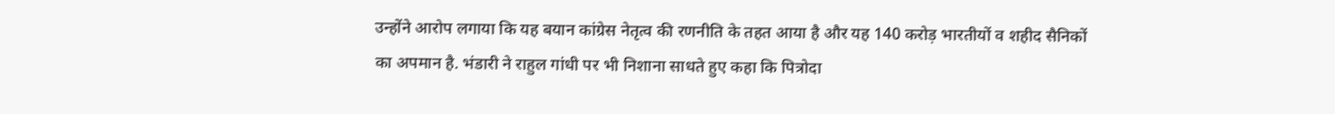उन्होंने आरोप लगाया कि यह बयान कांग्रेस नेतृत्व की रणनीति के तहत आया है और यह 140 करोड़ भारतीयों व शहीद सैनिकों का अपमान है. भंडारी ने राहुल गांधी पर भी निशाना साधते हुए कहा कि पित्रोदा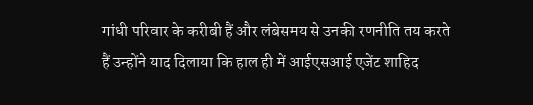गांधी परिवार के करीबी हैं और लंबेसमय से उनकी रणनीति तय करते हैं उन्होंने याद दिलाया कि हाल ही में आईएसआई एजेंट शाहिद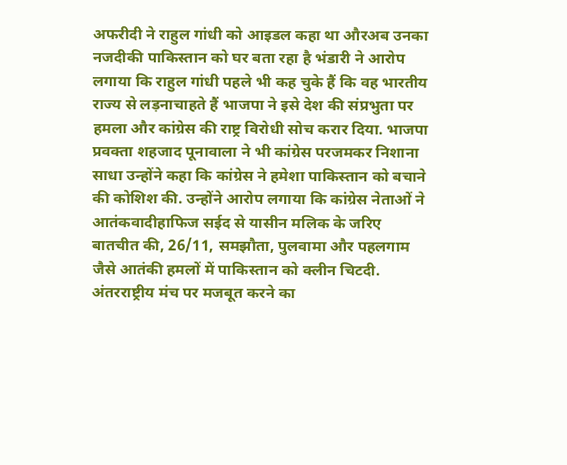अफरीदी ने राहुल गांधी को आइडल कहा था औरअब उनका नजदीकी पाकिस्तान को घर बता रहा है भंडारी ने आरोप लगाया कि राहुल गांधी पहले भी कह चुके हैं कि वह भारतीय राज्य से लड़नाचाहते हैं भाजपा ने इसे देश की संप्रभुता पर हमला और कांग्रेस की राष्ट्र विरोधी सोच करार दिया. भाजपा प्रवक्ता शहजाद पूनावाला ने भी कांग्रेस परजमकर निशाना साधा उन्होंने कहा कि कांग्रेस ने हमेशा पाकिस्तान को बचाने की कोशिश की. उन्होंने आरोप लगाया कि कांग्रेस नेताओं ने आतंकवादीहाफिज सईद से यासीन मलिक के जरिए बातचीत की, 26/11, समझौता, पुलवामा और पहलगाम जैसे आतंकी हमलों में पाकिस्तान को क्लीन चिटदी. अंतरराष्ट्रीय मंच पर मजबूत करने का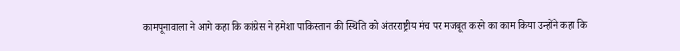कामपूनावाला ने आगे कहा कि कांग्रेस ने हमेशा पाकिस्तान की स्थिति को अंतरराष्ट्रीय मंच पर मजबूत करने का काम किया उन्होंने कहा कि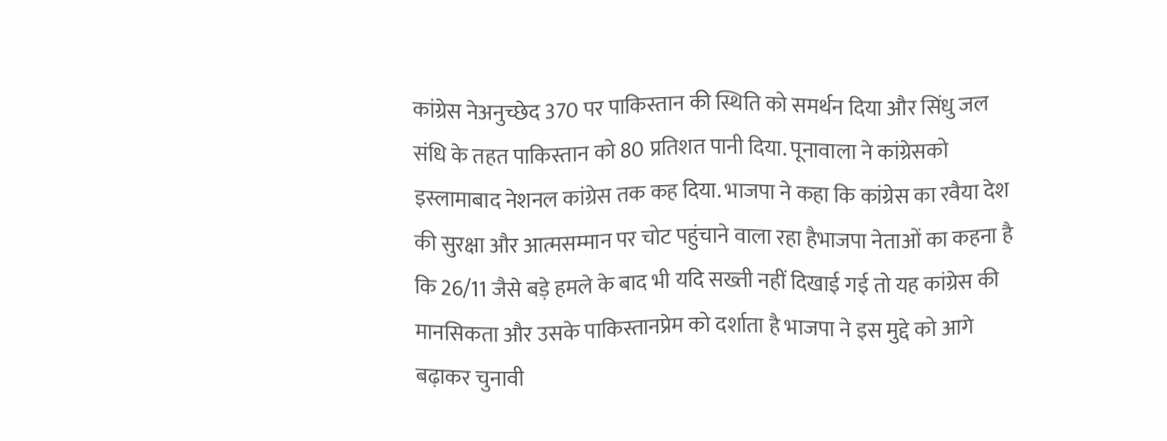कांग्रेस नेअनुच्छेद 370 पर पाकिस्तान की स्थिति को समर्थन दिया और सिंधु जल संधि के तहत पाकिस्तान को 80 प्रतिशत पानी दिया. पूनावाला ने कांग्रेसको इस्लामाबाद नेशनल कांग्रेस तक कह दिया. भाजपा ने कहा कि कांग्रेस का रवैया देश की सुरक्षा और आत्मसम्मान पर चोट पहुंचाने वाला रहा हैभाजपा नेताओं का कहना है कि 26/11 जैसे बड़े हमले के बाद भी यदि सख्ती नहीं दिखाई गई तो यह कांग्रेस की मानसिकता और उसके पाकिस्तानप्रेम को दर्शाता है भाजपा ने इस मुद्दे को आगे बढ़ाकर चुनावी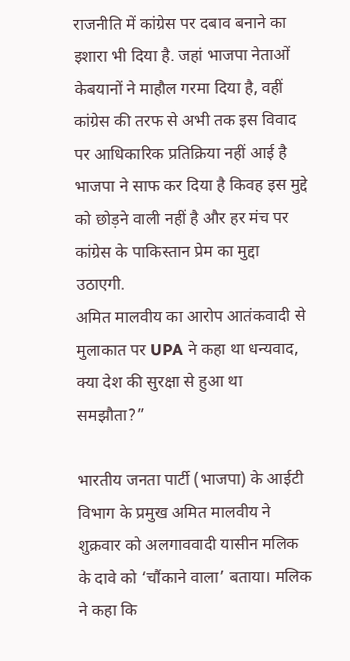राजनीति में कांग्रेस पर दबाव बनाने का इशारा भी दिया है. जहां भाजपा नेताओं केबयानों ने माहौल गरमा दिया है, वहीं कांग्रेस की तरफ से अभी तक इस विवाद पर आधिकारिक प्रतिक्रिया नहीं आई है भाजपा ने साफ कर दिया है किवह इस मुद्दे को छोड़ने वाली नहीं है और हर मंच पर कांग्रेस के पाकिस्तान प्रेम का मुद्दा उठाएगी.
अमित मालवीय का आरोप आतंकवादी से मुलाकात पर UPA ने कहा था धन्यवाद, क्या देश की सुरक्षा से हुआ था समझौता?”

भारतीय जनता पार्टी (भाजपा) के आईटी विभाग के प्रमुख अमित मालवीय ने शुक्रवार को अलगाववादी यासीन मलिक के दावे को ‘चौंकाने वाला’ बताया। मलिक ने कहा कि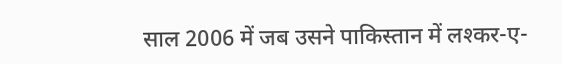साल 2006 में जब उसने पाकिस्तान में लश्कर-ए-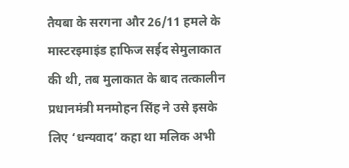तैयबा के सरगना और 26/11 हमले के मास्टरइमाइंड हाफिज सईद सेमुलाकात की थी, तब मुलाकात के बाद तत्कालीन प्रधानमंत्री मनमोहन सिंह ने उसे इसके लिए ‘धन्यवाद’ कहा था मलिक अभी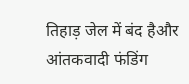तिहाड़ जेल में बंद हैऔर आंतकवादी फंडिंग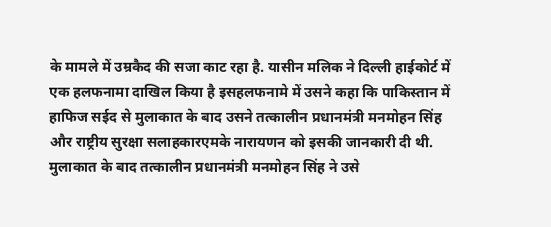के मामले में उम्रकैद की सजा काट रहा है. यासीन मलिक ने दिल्ली हाईकोर्ट में एक हलफनामा दाखिल किया है इसहलफनामे में उसने कहा कि पाकिस्तान में हाफिज सईद से मुलाकात के बाद उसने तत्कालीन प्रधानमंत्री मनमोहन सिंह और राष्ट्रीय सुरक्षा सलाहकारएमके नारायणन को इसकी जानकारी दी थी. मुलाकात के बाद तत्कालीन प्रधानमंत्री मनमोहन सिंह ने उसे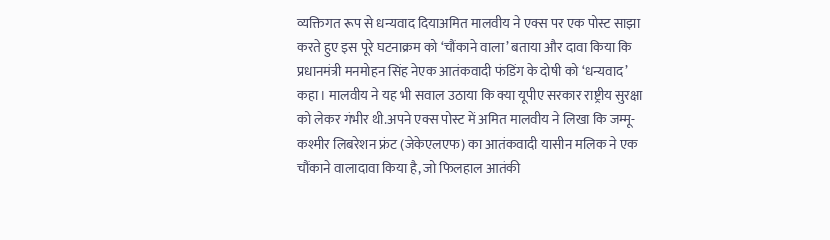व्यक्तिगत रूप से धन्यवाद दियाअमित मालवीय ने एक्स पर एक पोस्ट साझा करते हुए इस पूरे घटनाक्रम को ‘चौंकाने वाला’ बताया और दावा किया कि प्रधानमंत्री मनमोहन सिंह नेएक आतंकवादी फंडिंग के दोषी को ‘धन्यवाद’ कहा। मालवीय ने यह भी सवाल उठाया कि क्या यूपीए सरकार राष्ट्रीय सुरक्षा को लेकर गंभीर थी.अपने एक्स पोस्ट में अमित मालवीय ने लिखा कि जम्मू-कश्मीर लिबरेशन फ्रंट (जेकेएलएफ) का आतंकवादी यासीन मलिक ने एक चौंकाने वालादावा किया है, जो फिलहाल आतंकी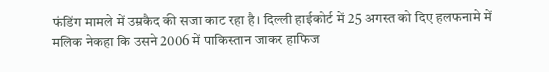फंडिंग मामले में उम्रकैद की सजा काट रहा है। दिल्ली हाईकोर्ट में 25 अगस्त को दिए हलफनामे में मलिक नेकहा कि उसने 2006 में पाकिस्तान जाकर हाफिज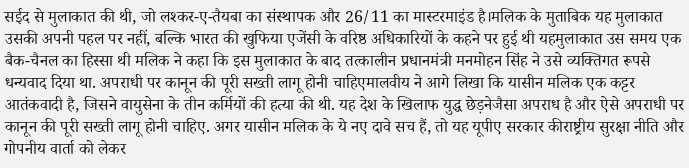सईद से मुलाकात की थी, जो लश्कर-ए-तैयबा का संस्थापक और 26/11 का मास्टरमाइंड है।मलिक के मुताबिक यह मुलाकात उसकी अपनी पहल पर नहीं, बल्कि भारत की खुफिया एजेंसी के वरिष्ठ अधिकारियों के कहने पर हुई थी यहमुलाकात उस समय एक बैक-चैनल का हिस्सा थी मलिक ने कहा कि इस मुलाकात के बाद तत्कालीन प्रधानमंत्री मनमोहन सिंह ने उसे व्यक्तिगत रूपसे धन्यवाद दिया था. अपराधी पर कानून की पूरी सख्ती लागू होनी चाहिएमालवीय ने आगे लिखा कि यासीन मलिक एक कट्टर आतंकवादी है, जिसने वायुसेना के तीन कर्मियों की हत्या की थी. यह देश के खिलाफ युद्ध छेड़नेजैसा अपराध है और ऐसे अपराधी पर कानून की पूरी सख्ती लागू होनी चाहिए. अगर यासीन मलिक के ये नए दावे सच हैं, तो यह यूपीए सरकार कीराष्ट्रीय सुरक्षा नीति और गोपनीय वार्ता को लेकर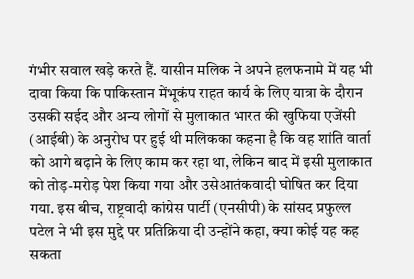गंभीर सवाल खड़े करते हैं. यासीन मलिक ने अपने हलफनामे में यह भी दावा किया कि पाकिस्तान मेंभूकंप राहत कार्य के लिए यात्रा के दौरान उसकी सईद और अन्य लोगों से मुलाकात भारत की खुफिया एजेंसी (आईबी) के अनुरोध पर हुई थी मलिकका कहना है कि वह शांति वार्ता को आगे बढ़ाने के लिए काम कर रहा था, लेकिन बाद में इसी मुलाकात को तोड़-मरोड़ पेश किया गया और उसेआतंकवादी घोषित कर दिया गया. इस बीच, राष्ट्रवादी कांग्रेस पार्टी (एनसीपी) के सांसद प्रफुल्ल पटेल ने भी इस मुद्दे पर प्रतिक्रिया दी उन्होंने कहा, क्या कोई यह कह सकता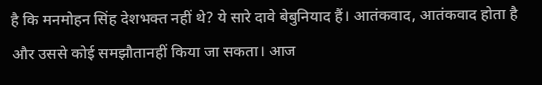है कि मनमोहन सिंह देशभक्त नहीं थे? ये सारे दावे बेबुनियाद हैं। आतंकवाद, आतंकवाद होता है और उससे कोई समझौतानहीं किया जा सकता। आज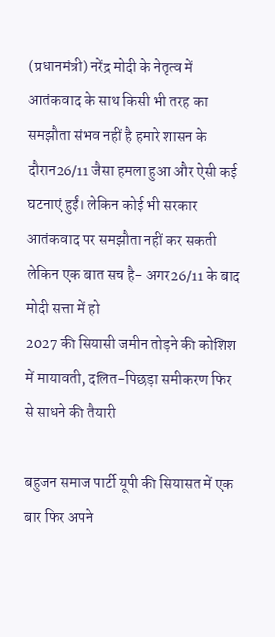(प्रधानमंत्री) नरेंद्र मोदी के नेतृत्व में आतंकवाद के साथ किसी भी तरह का समझौता संभव नहीं है हमारे शासन के दौरान26/11 जैसा हमला हुआ और ऐसी कई घटनाएं हुईं। लेकिन कोई भी सरकार आतंकवाद पर समझौता नहीं कर सकती लेकिन एक बात सच है- अगर26/11 के बाद मोदी सत्ता में हो
2027 की सियासी जमीन तोड़ने की कोशिश में मायावती, दलित-पिछड़ा समीकरण फिर से साधने की तैयारी

बहुजन समाज पार्टी यूपी की सियासत में एक बार फिर अपने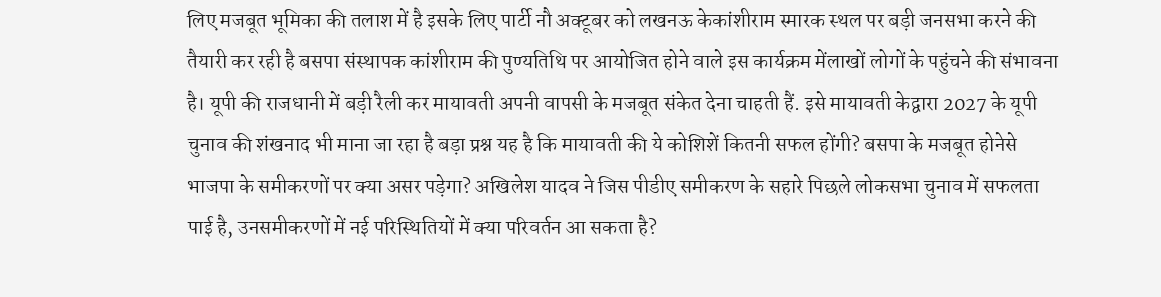लिए मजबूत भूमिका की तलाश में है इसके लिए पार्टी नौ अक्टूबर को लखनऊ केकांशीराम स्मारक स्थल पर बड़ी जनसभा करने की तैयारी कर रही है बसपा संस्थापक कांशीराम की पुण्यतिथि पर आयोजित होने वाले इस कार्यक्रम मेंलाखों लोगों के पहुंचने की संभावना है। यूपी की राजधानी में बड़ी रैली कर मायावती अपनी वापसी के मजबूत संकेत देना चाहती हैं. इसे मायावती केद्वारा 2027 के यूपी चुनाव की शंखनाद भी माना जा रहा है बड़ा प्रश्न यह है कि मायावती की ये कोशिशें कितनी सफल होंगी? बसपा के मजबूत होनेसे भाजपा के समीकरणों पर क्या असर पड़ेगा? अखिलेश यादव ने जिस पीडीए समीकरण के सहारे पिछले लोकसभा चुनाव में सफलता पाई है, उनसमीकरणों में नई परिस्थितियों में क्या परिवर्तन आ सकता है?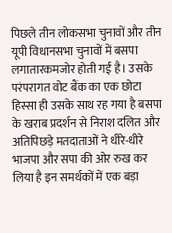पिछले तीन लोकसभा चुनावों और तीन यूपी विधानसभा चुनावों में बसपा लगातारकमजोर होती गई है। उसके परंपरागत वोट बैंक का एक छोटा हिस्सा ही उसके साथ रह गया है बसपा के खराब प्रदर्शन से निराश दलित और अतिपिछड़े मतदाताओं ने धीरे-धीरे भाजपा और सपा की ओर रुख कर लिया है इन समर्थकों में एक बड़ा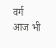वर्ग आज भी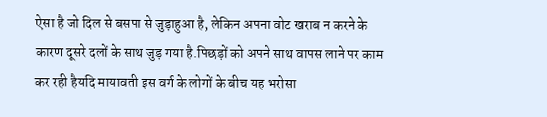ऐसा है जो दिल से बसपा से जुड़ाहुआ है, लेकिन अपना वोट खराब न करने के कारण दूसरे दलों के साथ जुड़ गया है.पिछड़ों को अपने साथ वापस लाने पर काम कर रही हैयदि मायावती इस वर्ग के लोगों के बीच यह भरोसा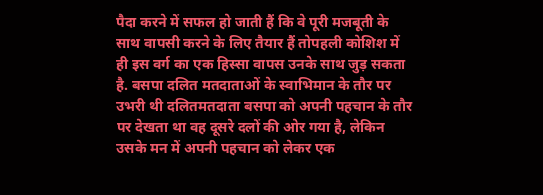पैदा करने में सफल हो जाती हैं कि वे पूरी मजबूती के साथ वापसी करने के लिए तैयार हैं तोपहली कोशिश में ही इस वर्ग का एक हिस्सा वापस उनके साथ जुड़ सकता है. बसपा दलित मतदाताओं के स्वाभिमान के तौर पर उभरी थी दलितमतदाता बसपा को अपनी पहचान के तौर पर देखता था वह दूसरे दलों की ओर गया है, लेकिन उसके मन में अपनी पहचान को लेकर एक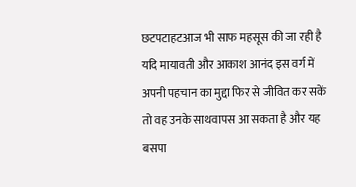छटपटाहटआज भी साफ महसूस की जा रही है यदि मायावती और आकाश आनंद इस वर्ग में अपनी पहचान का मुद्दा फिर से जीवित कर सकें तो वह उनके साथवापस आ सकता है और यह बसपा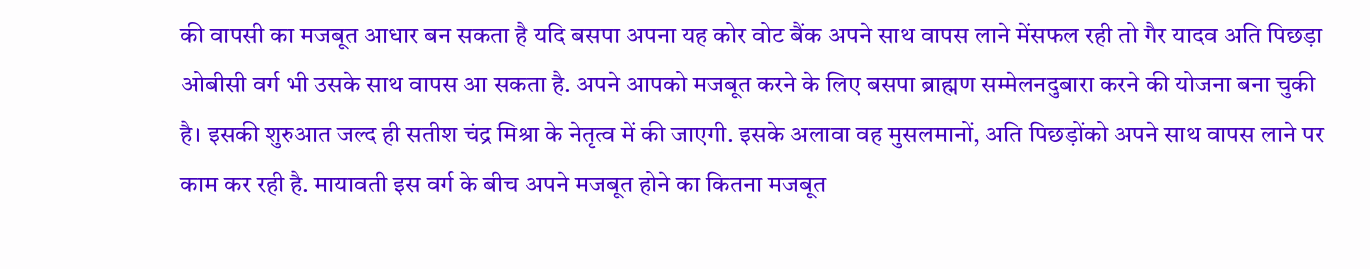की वापसी का मजबूत आधार बन सकता है यदि बसपा अपना यह कोर वोट बैंक अपने साथ वापस लाने मेंसफल रही तो गैर यादव अति पिछड़ा ओबीसी वर्ग भी उसके साथ वापस आ सकता है. अपने आपको मजबूत करने के लिए बसपा ब्राह्मण सम्मेलनदुबारा करने की योजना बना चुकी है। इसकी शुरुआत जल्द ही सतीश चंद्र मिश्रा के नेतृत्व में की जाएगी. इसके अलावा वह मुसलमानों, अति पिछड़ोंको अपने साथ वापस लाने पर काम कर रही है. मायावती इस वर्ग के बीच अपने मजबूत होने का कितना मजबूत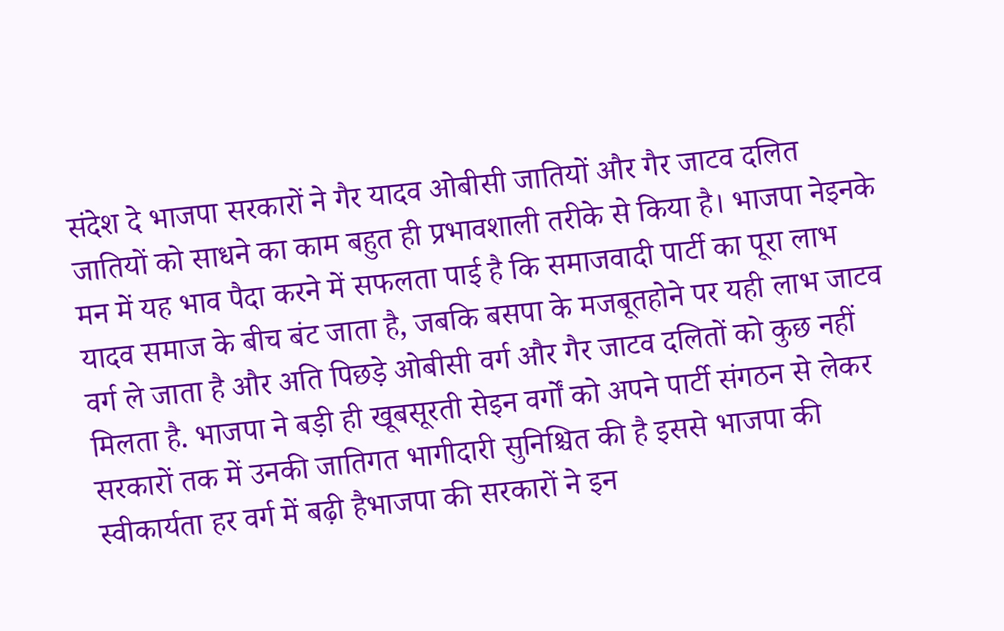संदेश दे भाजपा सरकारों ने गैर यादव ओबीसी जातियों और गैर जाटव दलित जातियों को साधने का काम बहुत ही प्रभावशाली तरीके से किया है। भाजपा नेइनके मन में यह भाव पैदा करने में सफलता पाई है कि समाजवादी पार्टी का पूरा लाभ यादव समाज के बीच बंट जाता है, जबकि बसपा के मजबूतहोने पर यही लाभ जाटव वर्ग ले जाता है और अति पिछड़े ओबीसी वर्ग और गैर जाटव दलितों को कुछ नहीं मिलता है. भाजपा ने बड़ी ही खूबसूरती सेइन वर्गों को अपने पार्टी संगठन से लेकर सरकारों तक में उनकी जातिगत भागीदारी सुनिश्चित की है इससे भाजपा की स्वीकार्यता हर वर्ग में बढ़ी हैभाजपा की सरकारों ने इन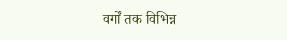वर्गों तक विभिन्न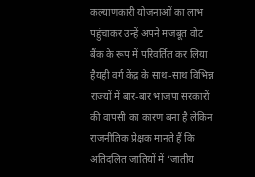कल्याणकारी योजनाओं का लाभ पहुंचाकर उन्हें अपने मजबूत वोट बैंक के रूप में परिवर्तित कर लिया हैयही वर्ग केंद्र के साथ-साथ विभिन्न राज्यों में बार-बार भाजपा सरकारों की वापसी का कारण बना है लेकिन राजनीतिक प्रेक्षक मानते हैं कि अतिदलित जातियों में ‘जातीय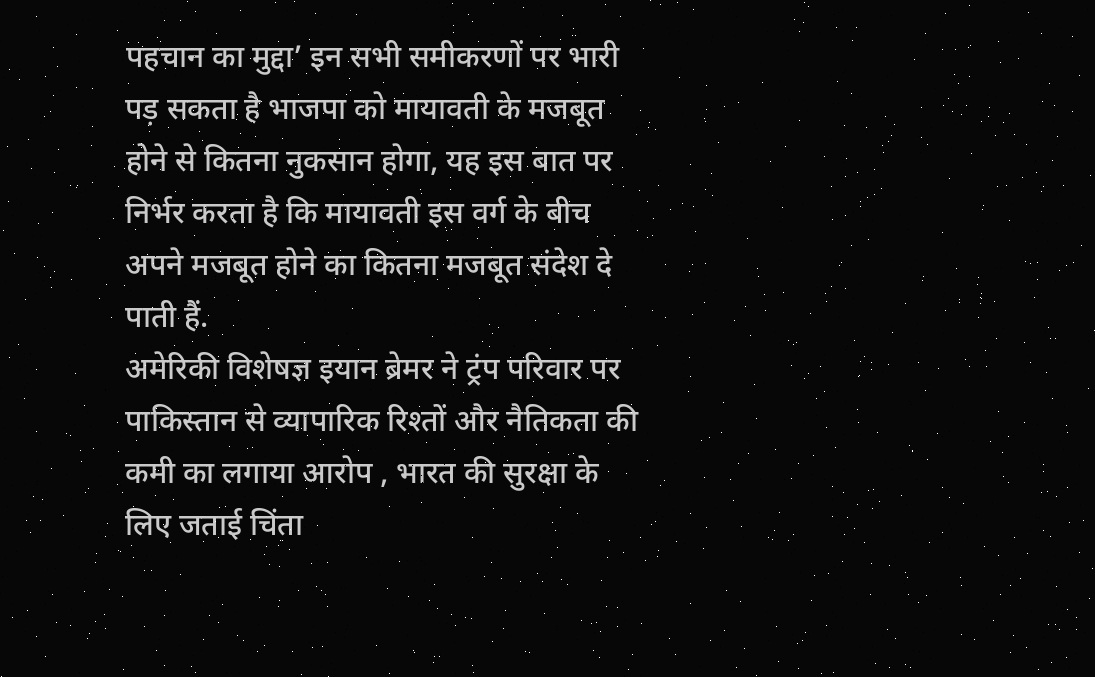पहचान का मुद्दा’ इन सभी समीकरणों पर भारी पड़ सकता है भाजपा को मायावती के मजबूत होने से कितना नुकसान होगा, यह इस बात पर निर्भर करता है कि मायावती इस वर्ग के बीच अपने मजबूत होने का कितना मजबूत संदेश दे पाती हैं.
अमेरिकी विशेषज्ञ इयान ब्रेमर ने ट्रंप परिवार पर पाकिस्तान से व्यापारिक रिश्तों और नैतिकता की कमी का लगाया आरोप , भारत की सुरक्षा के लिए जताई चिंता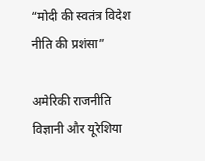“मोदी की स्वतंत्र विदेश नीति की प्रशंसा”

अमेरिकी राजनीति विज्ञानी और यूरेशिया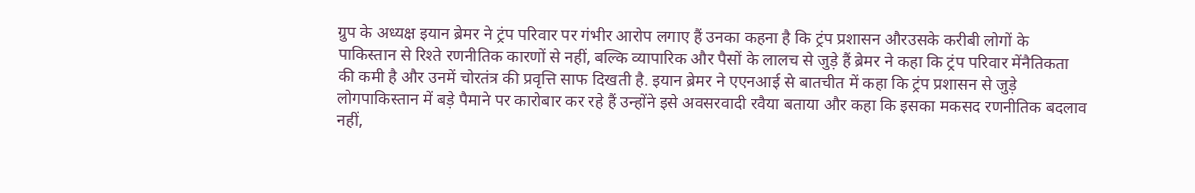ग्रुप के अध्यक्ष इयान ब्रेमर ने ट्रंप परिवार पर गंभीर आरोप लगाए हैं उनका कहना है कि ट्रंप प्रशासन औरउसके करीबी लोगों के पाकिस्तान से रिश्ते रणनीतिक कारणों से नहीं, बल्कि व्यापारिक और पैसों के लालच से जुड़े हैं ब्रेमर ने कहा कि ट्रंप परिवार मेंनैतिकता की कमी है और उनमें चोरतंत्र की प्रवृत्ति साफ दिखती है. इयान ब्रेमर ने एएनआई से बातचीत में कहा कि ट्रंप प्रशासन से जुड़े लोगपाकिस्तान में बड़े पैमाने पर कारोबार कर रहे हैं उन्होंने इसे अवसरवादी रवैया बताया और कहा कि इसका मकसद रणनीतिक बदलाव नहीं,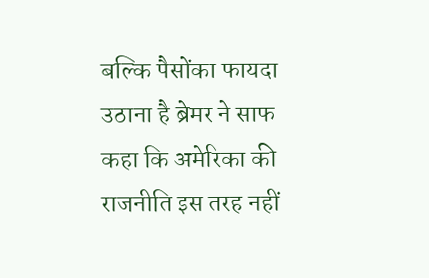बल्कि पैसोंका फायदा उठाना है ब्रेमर ने साफ कहा कि अमेरिका की राजनीति इस तरह नहीं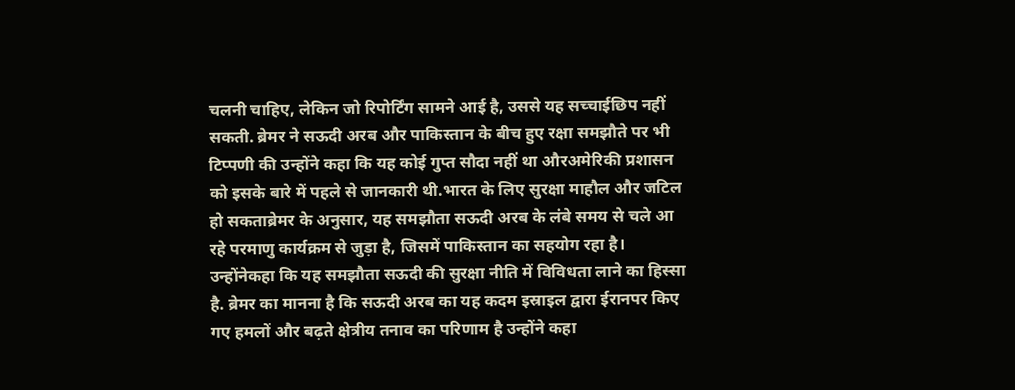चलनी चाहिए, लेकिन जो रिपोर्टिंग सामने आई है, उससे यह सच्चाईछिप नहीं सकती. ब्रेमर ने सऊदी अरब और पाकिस्तान के बीच हुए रक्षा समझौते पर भी टिप्पणी की उन्होंने कहा कि यह कोई गुप्त सौदा नहीं था औरअमेरिकी प्रशासन को इसके बारे में पहले से जानकारी थी.भारत के लिए सुरक्षा माहौल और जटिल हो सकताब्रेमर के अनुसार, यह समझौता सऊदी अरब के लंबे समय से चले आ रहे परमाणु कार्यक्रम से जुड़ा है, जिसमें पाकिस्तान का सहयोग रहा है। उन्होंनेकहा कि यह समझौता सऊदी की सुरक्षा नीति में विविधता लाने का हिस्सा है. ब्रेमर का मानना है कि सऊदी अरब का यह कदम इस्राइल द्वारा ईरानपर किए गए हमलों और बढ़ते क्षेत्रीय तनाव का परिणाम है उन्होंने कहा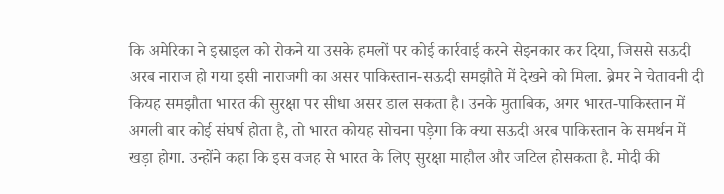कि अमेरिका ने इस्राइल को रोकने या उसके हमलों पर कोई कार्रवाई करने सेइनकार कर दिया, जिससे सऊदी अरब नाराज हो गया इसी नाराजगी का असर पाकिस्तान-सऊदी समझौते में देखने को मिला. ब्रेमर ने चेतावनी दी कियह समझौता भारत की सुरक्षा पर सीधा असर डाल सकता है। उनके मुताबिक, अगर भारत-पाकिस्तान में अगली बार कोई संघर्ष होता है, तो भारत कोयह सोचना पड़ेगा कि क्या सऊदी अरब पाकिस्तान के समर्थन में खड़ा होगा. उन्होंने कहा कि इस वजह से भारत के लिए सुरक्षा माहौल और जटिल होसकता है. मोदी की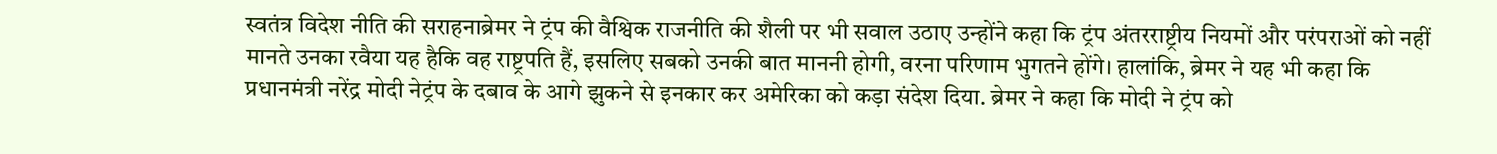स्वतंत्र विदेश नीति की सराहनाब्रेमर ने ट्रंप की वैश्विक राजनीति की शैली पर भी सवाल उठाए उन्होंने कहा कि ट्रंप अंतरराष्ट्रीय नियमों और परंपराओं को नहीं मानते उनका रवैया यह हैकि वह राष्ट्रपति हैं, इसलिए सबको उनकी बात माननी होगी, वरना परिणाम भुगतने होंगे। हालांकि, ब्रेमर ने यह भी कहा कि प्रधानमंत्री नरेंद्र मोदी नेट्रंप के दबाव के आगे झुकने से इनकार कर अमेरिका को कड़ा संदेश दिया. ब्रेमर ने कहा कि मोदी ने ट्रंप को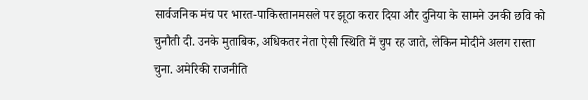सार्वजनिक मंच पर भारत-पाकिस्तानमसले पर झूठा करार दिया और दुनिया के सामने उनकी छवि को चुनौती दी. उनके मुताबिक, अधिकतर नेता ऐसी स्थिति में चुप रह जाते, लेकिन मोदीने अलग रास्ता चुना. अमेरिकी राजनीति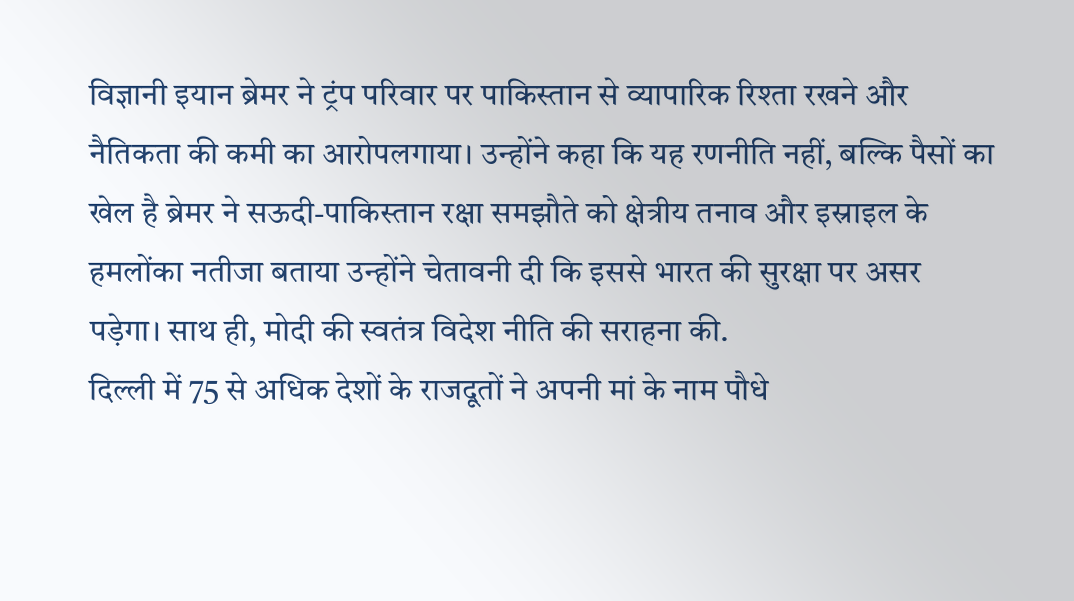विज्ञानी इयान ब्रेमर ने ट्रंप परिवार पर पाकिस्तान से व्यापारिक रिश्ता रखने और नैतिकता की कमी का आरोपलगाया। उन्होंने कहा कि यह रणनीति नहीं, बल्कि पैसों का खेल है ब्रेमर ने सऊदी-पाकिस्तान रक्षा समझौते को क्षेत्रीय तनाव और इस्राइल के हमलोंका नतीजा बताया उन्होंने चेतावनी दी कि इससे भारत की सुरक्षा पर असर पड़ेगा। साथ ही, मोदी की स्वतंत्र विदेश नीति की सराहना की.
दिल्ली में 75 से अधिक देशों के राजदूतों ने अपनी मां के नाम पौधे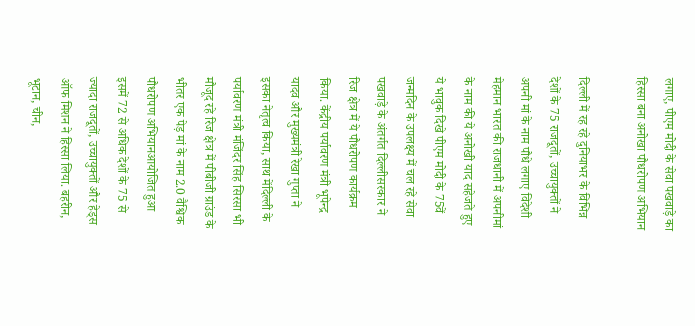लगाए, पीएम मोदी के सेवा पखवाड़े का हिस्सा बना अनोखा पौधरोपण अभियान

दिल्ली में रह रहे दुनियाभर के विभिन्न देशों के 75 राजदूतों, उच्चायुक्तों ने अपनी मां के नाम पौधे लगाए विदेशी मेहमान भारत की राजधानी में अपनीमां के नाम की ये अनोखी याद सहेजते हुए ये भावुक दिखे पीएम मोदी के 75वें जन्मदिन के उपलक्ष्य में चल रहे सेवा पखवाड़े के अंतर्गत दिल्लीसरकार ने रिज क्षेत्र में ये पौधरोपण कार्यक्रम किया. केंद्रीय पर्यावरण मंत्री भूपेन्द्र यादव और मुख्यमंत्री रेखा गुप्ता ने इसका नेतृत्व किया, साथ मेंदिल्ली के पर्यावरण मंत्री मंजिंदर सिंह सिरसा भी मौजूद रहे रिज क्षेत्र में पीबीजी ग्राउंड के भीतर एक पेड़ मां के नाम 2.0 वैश्विक पौधरोपण अभियानआयोजित हुआ इसमें 72 से अधिक देशों के 75 से ज्यादा राजदूतों, उच्चायुक्तों और हेड्स ऑफ मिशन ने हिस्सा लिया. बहरीन, भूटान, चीन,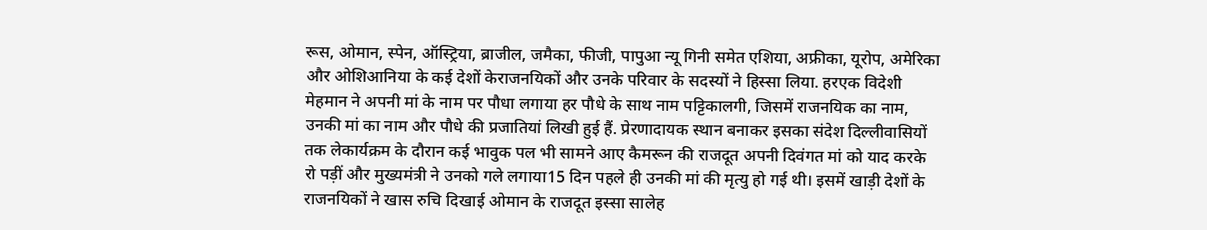रूस, ओमान, स्पेन, ऑस्ट्रिया, ब्राजील, जमैका, फीजी, पापुआ न्यू गिनी समेत एशिया, अफ्रीका, यूरोप, अमेरिका और ओशिआनिया के कई देशों केराजनयिकों और उनके परिवार के सदस्यों ने हिस्सा लिया. हरएक विदेशी मेहमान ने अपनी मां के नाम पर पौधा लगाया हर पौधे के साथ नाम पट्टिकालगी, जिसमें राजनयिक का नाम, उनकी मां का नाम और पौधे की प्रजातियां लिखी हुई हैं. प्रेरणादायक स्थान बनाकर इसका संदेश दिल्लीवासियों तक लेकार्यक्रम के दौरान कई भावुक पल भी सामने आए कैमरून की राजदूत अपनी दिवंगत मां को याद करके रो पड़ीं और मुख्यमंत्री ने उनको गले लगाया15 दिन पहले ही उनकी मां की मृत्यु हो गई थी। इसमें खाड़ी देशों के राजनयिकों ने खास रुचि दिखाई ओमान के राजदूत इस्सा सालेह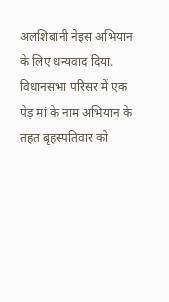अलशिबानी नेइस अभियान के लिए धन्यवाद दिया. विधानसभा परिसर में एक पेड़ मां के नाम अभियान के तहत बृहस्पतिवार को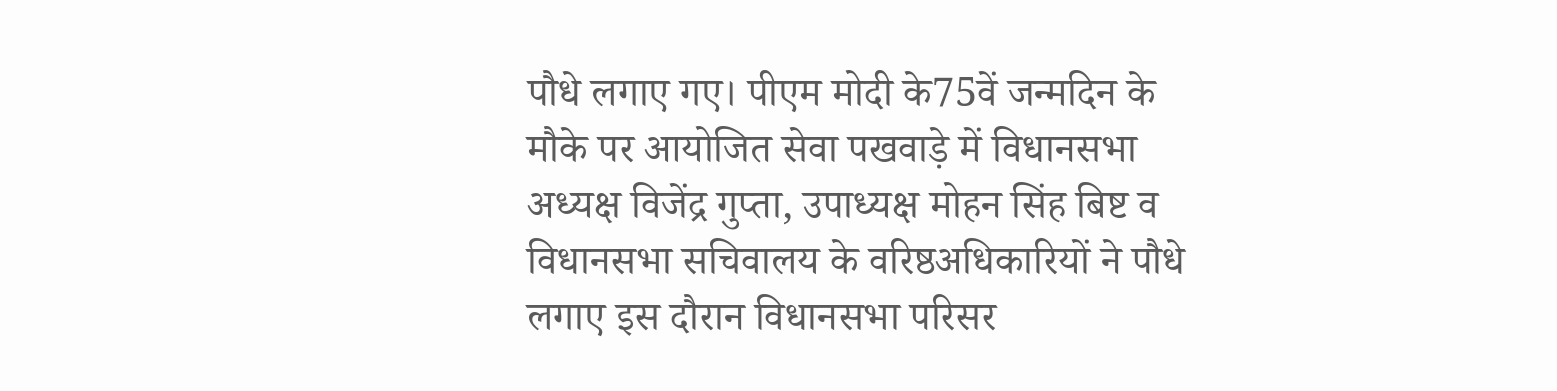पौधे लगाए गए। पीएम मोदी के75वें जन्मदिन के मौके पर आयोजित सेवा पखवाड़े में विधानसभा अध्यक्ष विजेंद्र गुप्ता, उपाध्यक्ष मोहन सिंह बिष्ट व विधानसभा सचिवालय के वरिष्ठअधिकारियों ने पौधे लगाए इस दौरान विधानसभा परिसर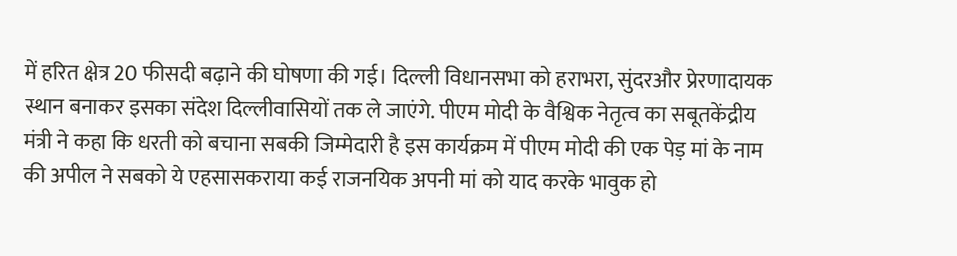में हरित क्षेत्र 20 फीसदी बढ़ाने की घोषणा की गई। दिल्ली विधानसभा को हराभरा, सुंदरऔर प्रेरणादायक स्थान बनाकर इसका संदेश दिल्लीवासियों तक ले जाएंगे. पीएम मोदी के वैश्विक नेतृत्व का सबूतकेंद्रीय मंत्री ने कहा कि धरती को बचाना सबकी जिम्मेदारी है इस कार्यक्रम में पीएम मोदी की एक पेड़ मां के नाम की अपील ने सबको ये एहसासकराया कई राजनयिक अपनी मां को याद करके भावुक हो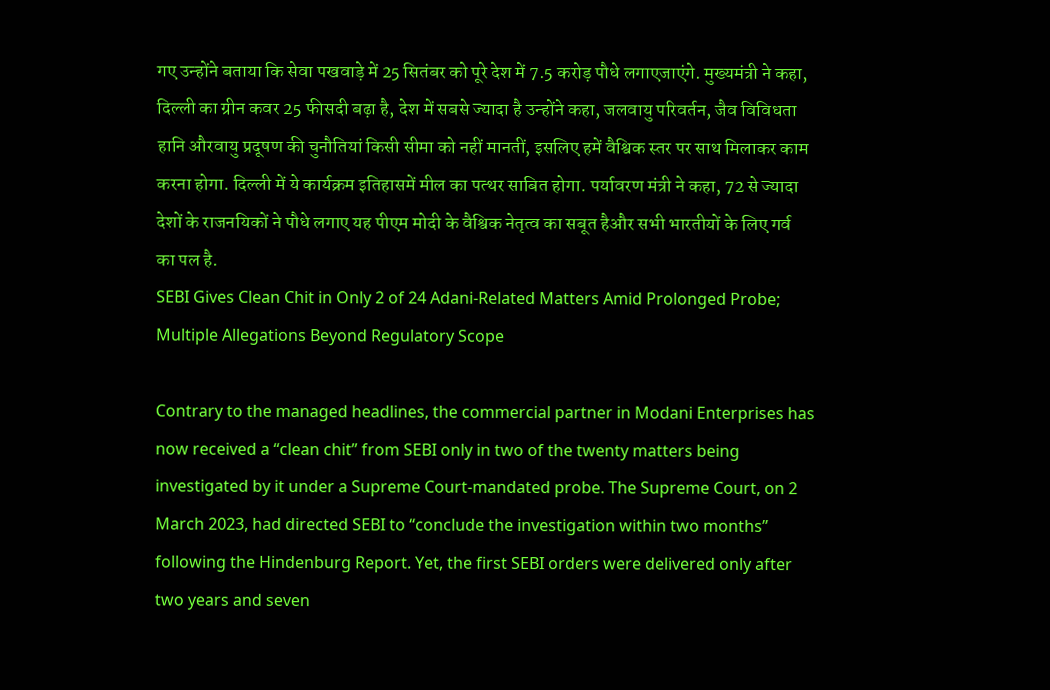गए उन्होंने बताया कि सेवा पखवाड़े में 25 सितंबर को पूरे देश में 7.5 करोड़ पौधे लगाएजाएंगे. मुख्यमंत्री ने कहा, दिल्ली का ग्रीन कवर 25 फीसदी बढ़ा है, देश में सबसे ज्यादा है उन्होंने कहा, जलवायु परिवर्तन, जैव विविधता हानि औरवायु प्रदूषण की चुनौतियां किसी सीमा को नहीं मानतीं, इसलिए हमें वैश्विक स्तर पर साथ मिलाकर काम करना होगा. दिल्ली में ये कार्यक्रम इतिहासमें मील का पत्थर साबित होगा. पर्यावरण मंत्री ने कहा, 72 से ज्यादा देशों के राजनयिकों ने पौधे लगाए यह पीएम मोदी के वैश्विक नेतृत्व का सबूत हैऔर सभी भारतीयों के लिए गर्व का पल है.
SEBI Gives Clean Chit in Only 2 of 24 Adani-Related Matters Amid Prolonged Probe; Multiple Allegations Beyond Regulatory Scope

Contrary to the managed headlines, the commercial partner in Modani Enterprises has now received a “clean chit” from SEBI only in two of the twenty matters being investigated by it under a Supreme Court-mandated probe. The Supreme Court, on 2 March 2023, had directed SEBI to “conclude the investigation within two months” following the Hindenburg Report. Yet, the first SEBI orders were delivered only after two years and seven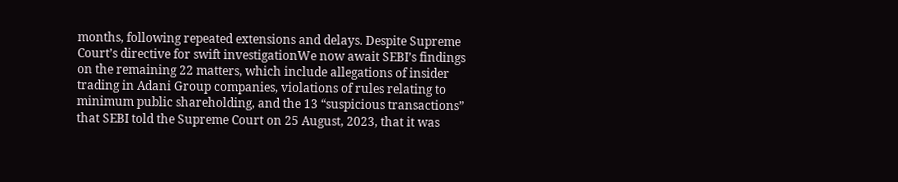months, following repeated extensions and delays. Despite Supreme Court’s directive for swift investigationWe now await SEBI’s findings on the remaining 22 matters, which include allegations of insider trading in Adani Group companies, violations of rules relating to minimum public shareholding, and the 13 “suspicious transactions” that SEBI told the Supreme Court on 25 August, 2023, that it was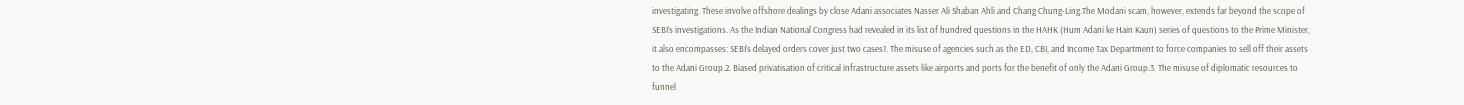investigating. These involve offshore dealings by close Adani associates Nasser Ali Shaban Ahli and Chang Chung-Ling.The Modani scam, however, extends far beyond the scope of SEBI’s investigations. As the Indian National Congress had revealed in its list of hundred questions in the HAHK (Hum Adani ke Hain Kaun) series of questions to the Prime Minister, it also encompasses: SEBI’s delayed orders cover just two cases1. The misuse of agencies such as the ED, CBI, and Income Tax Department to force companies to sell off their assets to the Adani Group.2. Biased privatisation of critical infrastructure assets like airports and ports for the benefit of only the Adani Group.3. The misuse of diplomatic resources to funnel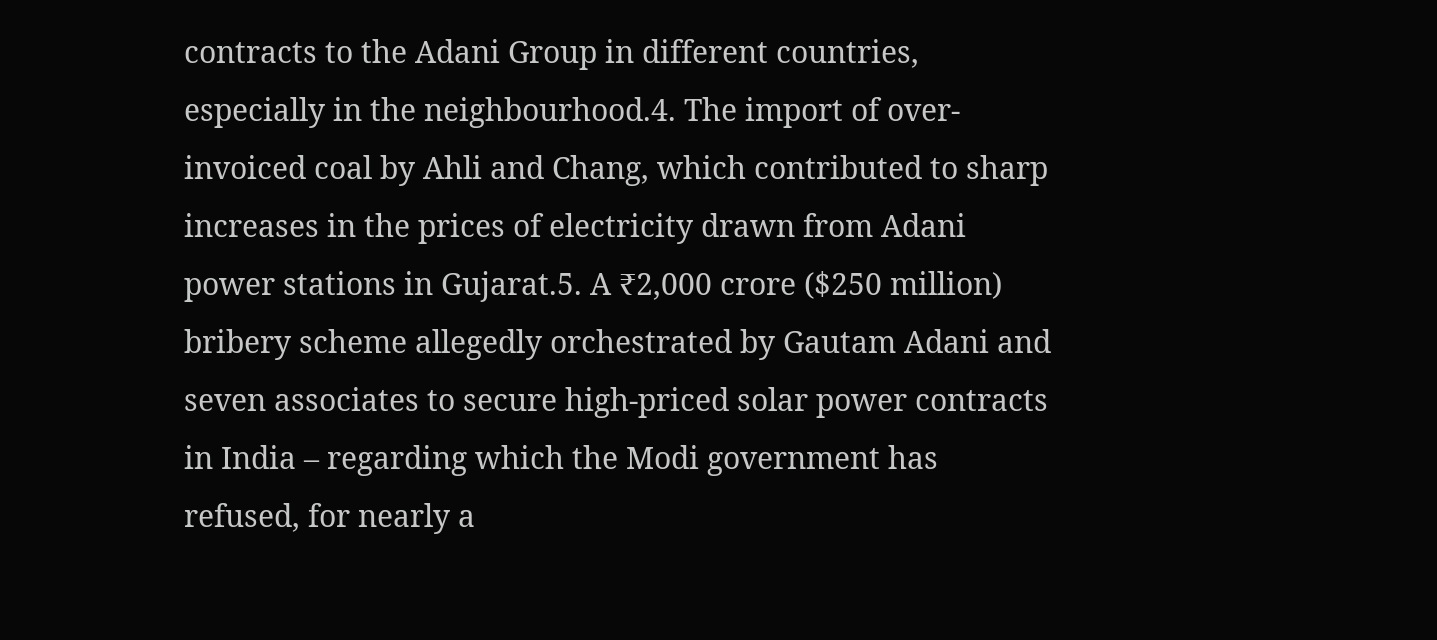contracts to the Adani Group in different countries, especially in the neighbourhood.4. The import of over-invoiced coal by Ahli and Chang, which contributed to sharp increases in the prices of electricity drawn from Adani power stations in Gujarat.5. A ₹2,000 crore ($250 million) bribery scheme allegedly orchestrated by Gautam Adani and seven associates to secure high-priced solar power contracts in India – regarding which the Modi government has refused, for nearly a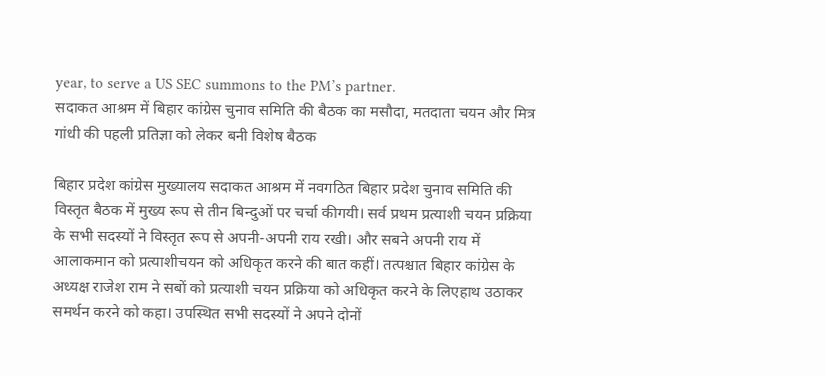year, to serve a US SEC summons to the PM’s partner.
सदाकत आश्रम में बिहार कांग्रेस चुनाव समिति की बैठक का मसौदा, मतदाता चयन और मित्र गांधी की पहली प्रतिज्ञा को लेकर बनी विशेष बैठक

बिहार प्रदेश कांग्रेस मुख्यालय सदाकत आश्रम में नवगठित बिहार प्रदेश चुनाव समिति की विस्तृत बैठक में मुख्य रूप से तीन बिन्दुओं पर चर्चा कीगयी। सर्व प्रथम प्रत्याशी चयन प्रक्रिया के सभी सदस्यों ने विस्तृत रूप से अपनी-अपनी राय रखी। और सबने अपनी राय में आलाकमान को प्रत्याशीचयन को अधिकृत करने की बात कहीं। तत्पश्चात बिहार कांग्रेस के अध्यक्ष राजेश राम ने सबों को प्रत्याशी चयन प्रक्रिया को अधिकृत करने के लिएहाथ उठाकर समर्थन करने को कहा। उपस्थित सभी सदस्यों ने अपने दोनों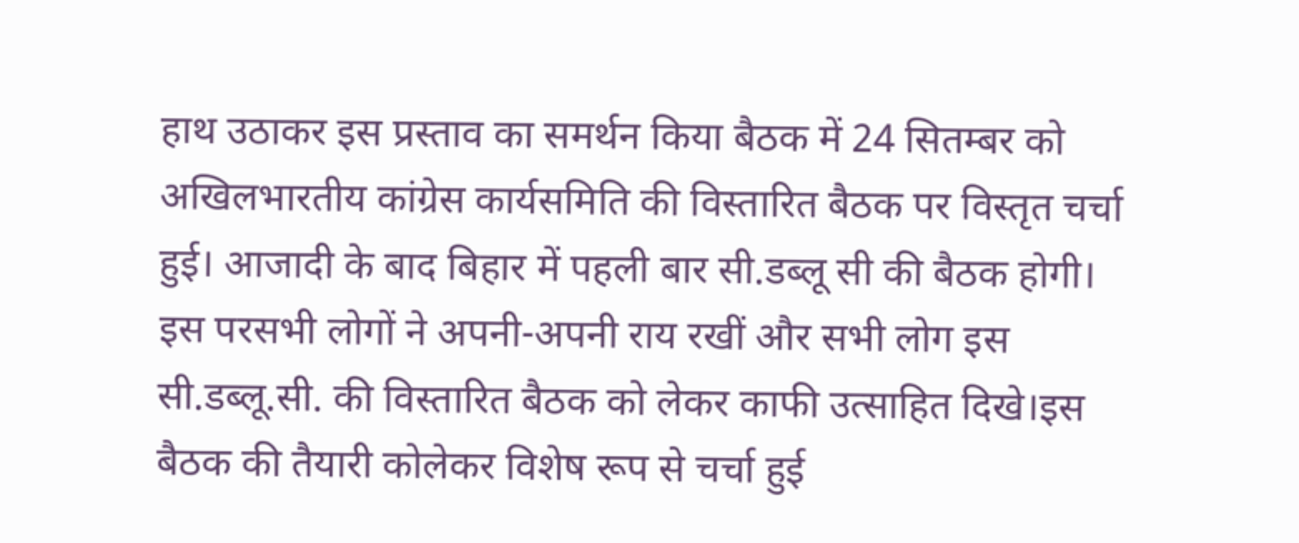हाथ उठाकर इस प्रस्ताव का समर्थन किया बैठक में 24 सितम्बर को अखिलभारतीय कांग्रेस कार्यसमिति की विस्तारित बैठक पर विस्तृत चर्चा हुई। आजादी के बाद बिहार में पहली बार सी.डब्लू सी की बैठक होगी। इस परसभी लोगों ने अपनी-अपनी राय रखीं और सभी लोग इस सी.डब्लू.सी. की विस्तारित बैठक को लेकर काफी उत्साहित दिखे।इस बैठक की तैयारी कोलेकर विशेष रूप से चर्चा हुई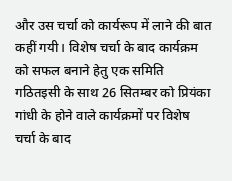और उस चर्चा को कार्यरूप में लाने की बात कहीं गयी। विशेष चर्चा के बाद कार्यक्रम को सफल बनाने हेतु एक समिति गठितइसी के साथ 26 सितम्बर को प्रियंका गांधी के होने वाले कार्यक्रमों पर विशेष चर्चा के बाद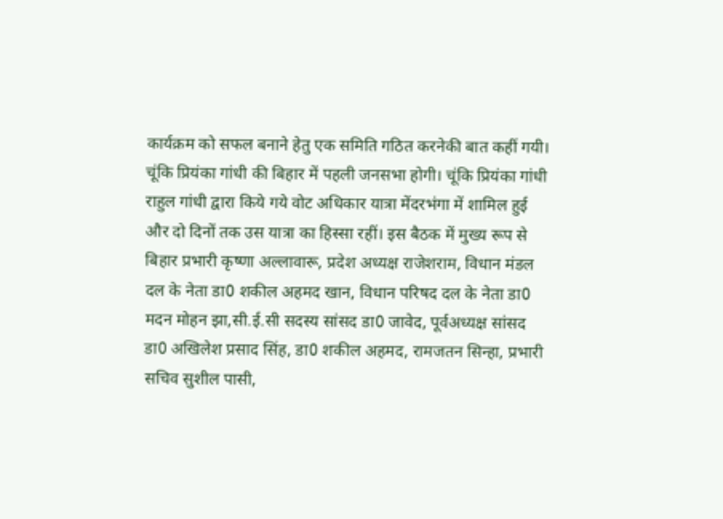कार्यक्रम को सफल बनाने हेतु एक समिति गठित करनेकी बात कहीं गयी। चूंकि प्रियंका गांधी की बिहार में पहली जनसभा होगी। चूंकि प्रियंका गांधी राहुल गांधी द्वारा किये गये वोट अधिकार यात्रा मेंदरभंगा में शामिल हुई और दो दिनों तक उस यात्रा का हिस्सा रहीं। इस बैठक में मुख्य रूप से बिहार प्रभारी कृष्णा अल्लावारू, प्रदेश अध्यक्ष राजेशराम, विधान मंडल दल के नेता डा0 शकील अहमद खान, विधान परिषद दल के नेता डा0 मदन मोहन झा,सी.ई.सी सदस्य सांसद डा0 जावेद, पूर्वअध्यक्ष सांसद डा0 अखिलेश प्रसाद सिंह, डा0 शकील अहमद, रामजतन सिन्हा, प्रभारी सचिव सुशील पासी,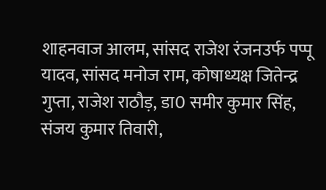शाहनवाज आलम, सांसद राजेश रंजनउर्फ पप्पू यादव, सांसद मनोज राम, कोषाध्यक्ष जितेन्द्र गुप्ता, राजेश राठौड़, डा0 समीर कुमार सिंह, संजय कुमार तिवारी,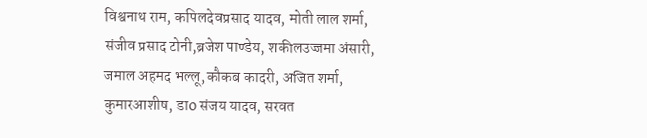विश्वनाथ राम, कपिलदेवप्रसाद यादव, मोती लाल शर्मा, संजीव प्रसाद टोनी,ब्रजेश पाण्डेय, शकीलउज्जमा अंसारी, जमाल अहमद भल्लू,कौकब कादरी, अजित शर्मा, कुमारआशीष, डा0 संजय यादव, सरवत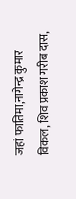जहां फातिमा,नागेन्द्र कुमार विकल, शिव प्रकाश गरीब दास,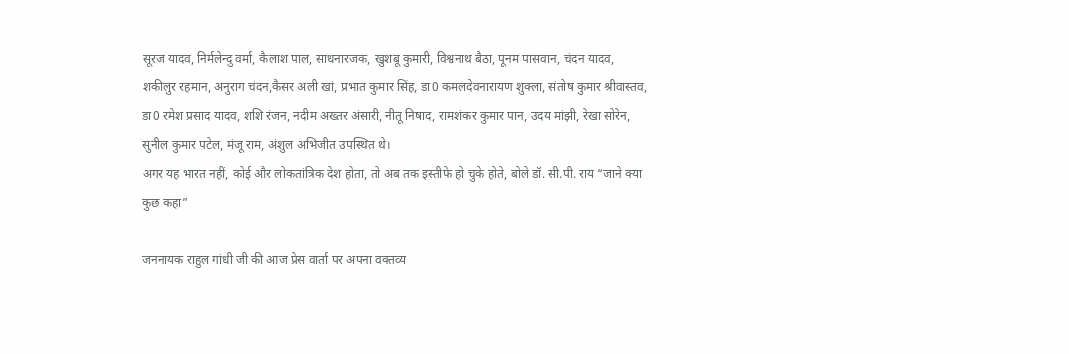सूरज यादव, निर्मलेन्दु वर्मा, कैलाश पाल, साधनारजक, खुशबू कुमारी, विश्वनाथ बैठा, पूनम पासवान, चंदन यादव, शकीलुर रहमान, अनुराग चंदन,कैसर अली खां, प्रभात कुमार सिंह, डा0 कमलदेवनारायण शुक्ला, संतोष कुमार श्रीवास्तव, डा0 रमेश प्रसाद यादव, शशि रंजन, नदीम अख्तर अंसारी, नीतू निषाद, रामशंकर कुमार पान, उदय मांझी, रेखा सोरेन, सुनील कुमार पटेल, मंजू राम, अंशुल अभिजीत उपस्थित थे।
अगर यह भारत नहीं, कोई और लोकतांत्रिक देश होता, तो अब तक इस्तीफे हो चुके होते, बोले डॉ. सी.पी. राय “जाने क्या कुछ कहा”

जननायक राहुल गांधी जी की आज प्रेस वार्ता पर अपना वक्तव्य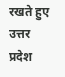रखते हुए उत्तर प्रदेश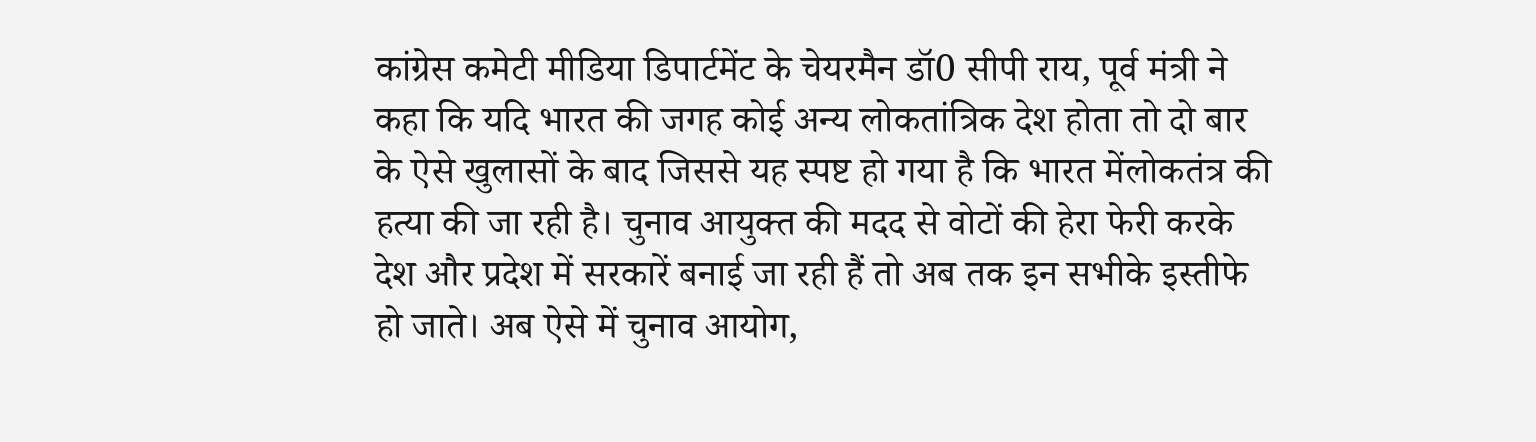कांग्रेस कमेटी मीडिया डिपार्टमेंट के चेयरमैन डॉ0 सीपी राय, पूर्व मंत्री ने कहा कि यदि भारत की जगह कोई अन्य लोकतांत्रिक देश होता तो दो बार के ऐसे खुलासों के बाद जिससे यह स्पष्ट हो गया है कि भारत मेंलोकतंत्र की हत्या की जा रही है। चुनाव आयुक्त की मदद से वोटों की हेरा फेरी करके देश और प्रदेश में सरकारें बनाई जा रही हैं तो अब तक इन सभीके इस्तीफे हो जाते। अब ऐसे में चुनाव आयोग,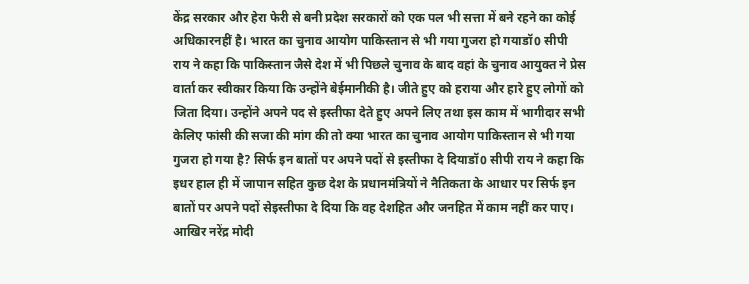केंद्र सरकार और हेरा फेरी से बनी प्रदेश सरकारों को एक पल भी सत्ता में बने रहने का कोई अधिकारनहीं है। भारत का चुनाव आयोग पाकिस्तान से भी गया गुजरा हो गयाडॉ0 सीपी राय ने कहा कि पाकिस्तान जैसे देश में भी पिछले चुनाव के बाद वहां के चुनाव आयुक्त ने प्रेस वार्ता कर स्वीकार किया कि उन्होंने बेईमानीकी है। जीते हुए को हराया और हारे हुए लोगों को जिता दिया। उन्होंने अपने पद से इस्तीफा देते हुए अपने लिए तथा इस काम में भागीदार सभी केलिए फांसी की सजा की मांग की तो क्या भारत का चुनाव आयोग पाकिस्तान से भी गया गुजरा हो गया है? सिर्फ इन बातों पर अपने पदों से इस्तीफा दे दियाडॉ0 सीपी राय ने कहा कि इधर हाल ही में जापान सहित कुछ देश के प्रधानमंत्रियों ने नैतिकता के आधार पर सिर्फ इन बातों पर अपने पदों सेइस्तीफा दे दिया कि वह देशहित और जनहित में काम नहीं कर पाए। आखिर नरेंद्र मोदी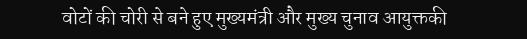वोटों की चोरी से बने हुए मुख्यमंत्री और मुख्य चुनाव आयुक्तकी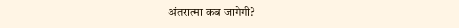अंतरात्मा कब जागेगी?